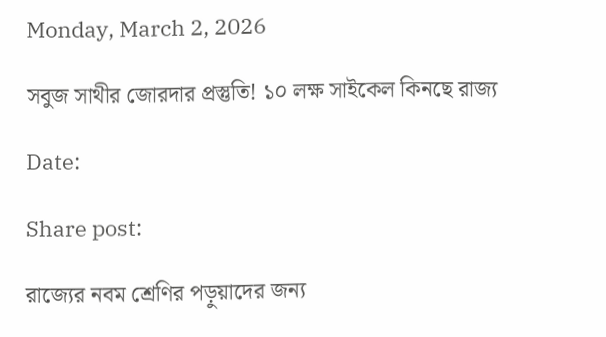Monday, March 2, 2026

সবুজ সাথীর জোরদার প্রস্তুতি! ১০ লক্ষ সাইকেল কিনছে রাজ্য

Date:

Share post:

রাজ্যের নবম শ্রেণির পড়ুয়াদের জন্য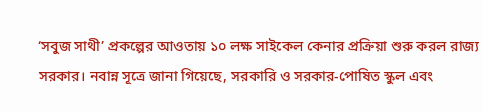‘সবুজ সাথী’ প্রকল্পের আওতায় ১০ লক্ষ সাইকেল কেনার প্রক্রিয়া শুরু করল রাজ্য সরকার। নবান্ন সূত্রে জানা গিয়েছে, সরকারি ও সরকার-পোষিত স্কুল এবং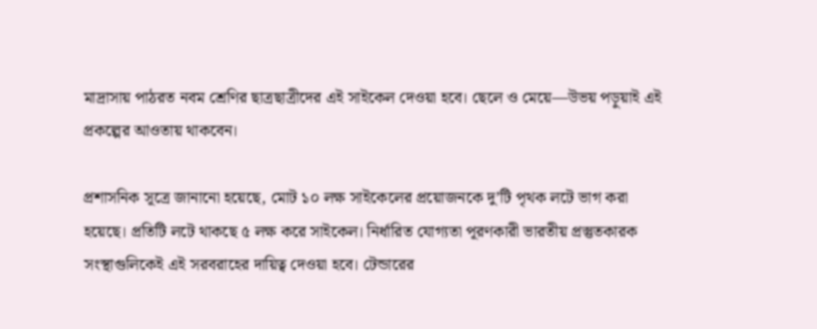মাদ্রাসায় পাঠরত নবম শ্রেণির ছাত্রছাত্রীদের এই সাইকেল দেওয়া হবে। ছেলে ও মেয়ে—উভয় পড়ুয়াই এই প্রকল্পের আওতায় থাকবেন।

প্রশাসনিক সূত্রে জানানো হয়েছে, মোট ১০ লক্ষ সাইকেলের প্রয়োজনকে দু’টি পৃথক লটে ভাগ করা হয়েছে। প্রতিটি লটে থাকছে ৫ লক্ষ করে সাইকেল। নির্ধারিত যোগ্যতা পূরণকারী ভারতীয় প্রস্তুতকারক সংস্থাগুলিকেই এই সরবরাহের দায়িত্ব দেওয়া হবে। টেন্ডারের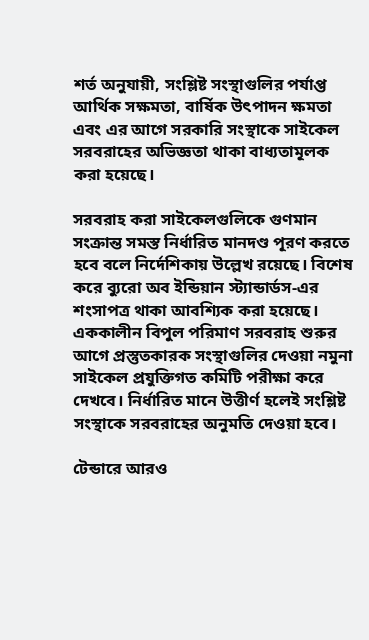শর্ত অনুযায়ী, সংশ্লিষ্ট সংস্থাগুলির পর্যাপ্ত আর্থিক সক্ষমতা, বার্ষিক উৎপাদন ক্ষমতা এবং এর আগে সরকারি সংস্থাকে সাইকেল সরবরাহের অভিজ্ঞতা থাকা বাধ্যতামূলক করা হয়েছে।

সরবরাহ করা সাইকেলগুলিকে গুণমান সংক্রান্ত সমস্ত নির্ধারিত মানদণ্ড পূরণ করতে হবে বলে নির্দেশিকায় উল্লেখ রয়েছে। বিশেষ করে ব্যুরো অব ইন্ডিয়ান স্ট্যান্ডার্ডস-এর শংসাপত্র থাকা আবশ্যিক করা হয়েছে। এককালীন বিপুল পরিমাণ সরবরাহ শুরুর আগে প্রস্তুতকারক সংস্থাগুলির দেওয়া নমুনা সাইকেল প্রযুক্তিগত কমিটি পরীক্ষা করে দেখবে। নির্ধারিত মানে উত্তীর্ণ হলেই সংশ্লিষ্ট সংস্থাকে সরবরাহের অনুমতি দেওয়া হবে।

টেন্ডারে আরও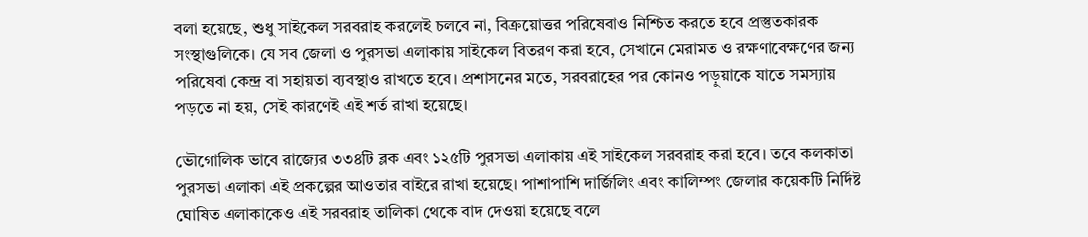বলা হয়েছে, শুধু সাইকেল সরবরাহ করলেই চলবে না, বিক্রয়োত্তর পরিষেবাও নিশ্চিত করতে হবে প্রস্তুতকারক সংস্থাগুলিকে। যে সব জেলা ও পুরসভা এলাকায় সাইকেল বিতরণ করা হবে, সেখানে মেরামত ও রক্ষণাবেক্ষণের জন্য পরিষেবা কেন্দ্র বা সহায়তা ব্যবস্থাও রাখতে হবে। প্রশাসনের মতে, সরবরাহের পর কোনও পড়ুয়াকে যাতে সমস্যায় পড়তে না হয়, সেই কারণেই এই শর্ত রাখা হয়েছে।

ভৌগোলিক ভাবে রাজ্যের ৩৩৪টি ব্লক এবং ১২৫টি পুরসভা এলাকায় এই সাইকেল সরবরাহ করা হবে। তবে কলকাতা পুরসভা এলাকা এই প্রকল্পের আওতার বাইরে রাখা হয়েছে। পাশাপাশি দার্জিলিং এবং কালিম্পং জেলার কয়েকটি নির্দিষ্ট ঘোষিত এলাকাকেও এই সরবরাহ তালিকা থেকে বাদ দেওয়া হয়েছে বলে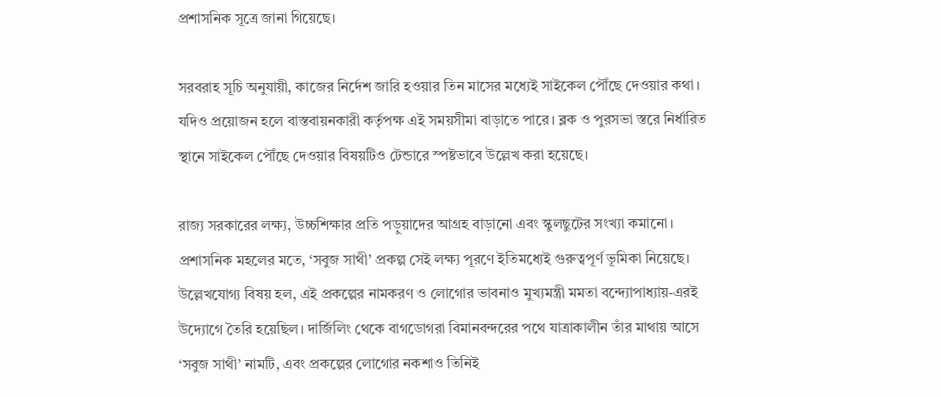প্রশাসনিক সূত্রে জানা গিয়েছে।

সরবরাহ সূচি অনুযায়ী, কাজের নির্দেশ জারি হওয়ার তিন মাসের মধ্যেই সাইকেল পৌঁছে দেওয়ার কথা। যদিও প্রয়োজন হলে বাস্তবায়নকারী কর্তৃপক্ষ এই সময়সীমা বাড়াতে পারে। ব্লক ও পুরসভা স্তরে নির্ধারিত স্থানে সাইকেল পৌঁছে দেওয়ার বিষয়টিও টেন্ডারে স্পষ্টভাবে উল্লেখ করা হয়েছে।

রাজ্য সরকারের লক্ষ্য, উচ্চশিক্ষার প্রতি পড়ুয়াদের আগ্রহ বাড়ানো এবং স্কুলছুটের সংখ্যা কমানো। প্রশাসনিক মহলের মতে, ‘সবুজ সাথী’ প্রকল্প সেই লক্ষ্য পূরণে ইতিমধ্যেই গুরুত্বপূর্ণ ভূমিকা নিয়েছে। উল্লেখযোগ্য বিষয় হল, এই প্রকল্পের নামকরণ ও লোগোর ভাবনাও মুখ্যমন্ত্রী মমতা বন্দ্যোপাধ্যায়-এরই উদ্যোগে তৈরি হয়েছিল। দার্জিলিং থেকে বাগডোগরা বিমানবন্দরের পথে যাত্রাকালীন তাঁর মাথায় আসে ‘সবুজ সাথী’ নামটি, এবং প্রকল্পের লোগোর নকশাও তিনিই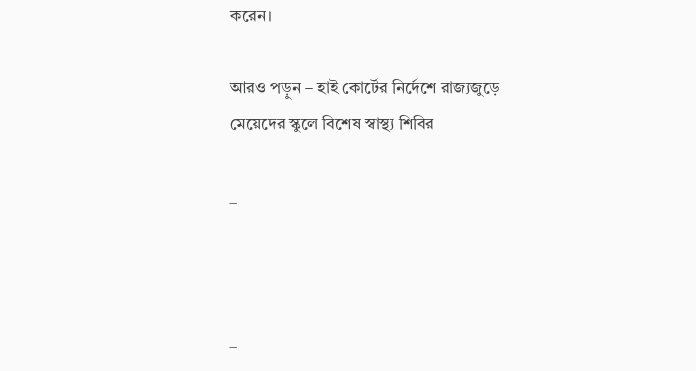করেন।

আরও পড়ুন – হাই কোর্টের নির্দেশে রাজ্যজুড়ে মেয়েদের স্কুলে বিশেষ স্বাস্থ্য শিবির

_



_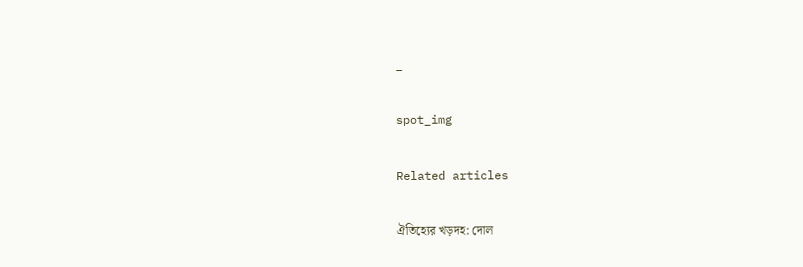_

spot_img

Related articles

ঐতিহ্যের খড়দহ: দোল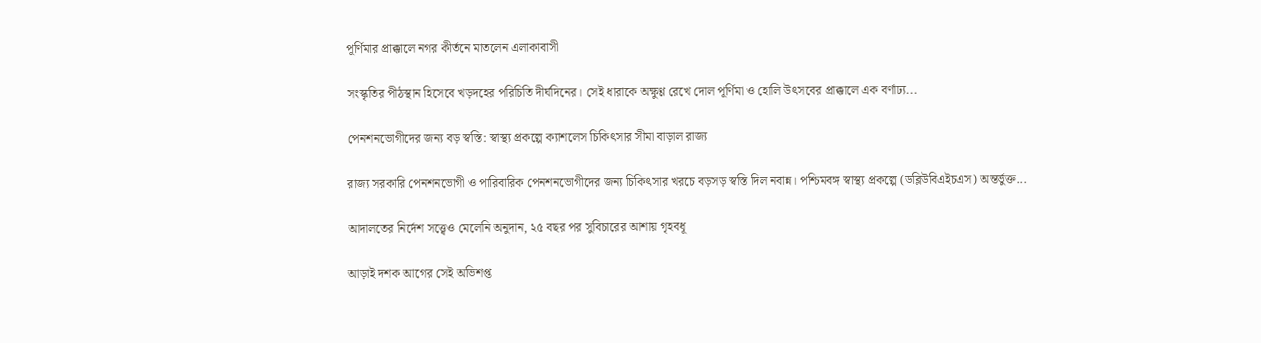পূর্ণিমার প্রাক্কালে নগর কীর্তনে মাতলেন এলাকাবাসী

সংস্কৃতির পীঠস্থান হিসেবে খড়দহের পরিচিতি দীর্ঘদিনের। সেই ধারাকে অক্ষুণ্ণ রেখে দোল পূর্ণিমা ও হোলি উৎসবের প্রাক্কালে এক বর্ণাঢ্য...

পেনশনভোগীদের জন্য বড় স্বস্তি: স্বাস্থ্য প্রকল্পে ক্যাশলেস চিকিৎসার সীমা বাড়াল রাজ্য

রাজ্য সরকারি পেনশনভোগী ও পারিবারিক পেনশনভোগীদের জন্য চিকিৎসার খরচে বড়সড় স্বস্তি দিল নবান্ন। পশ্চিমবঙ্গ স্বাস্থ্য প্রকল্পে (ডব্লিউবিএইচএস) অন্তর্ভুক্ত...

আদালতের নির্দেশ সত্ত্বেও মেলেনি অনুদান, ২৫ বছর পর সুবিচারের আশায় গৃহবধূ

আড়াই দশক আগের সেই অভিশপ্ত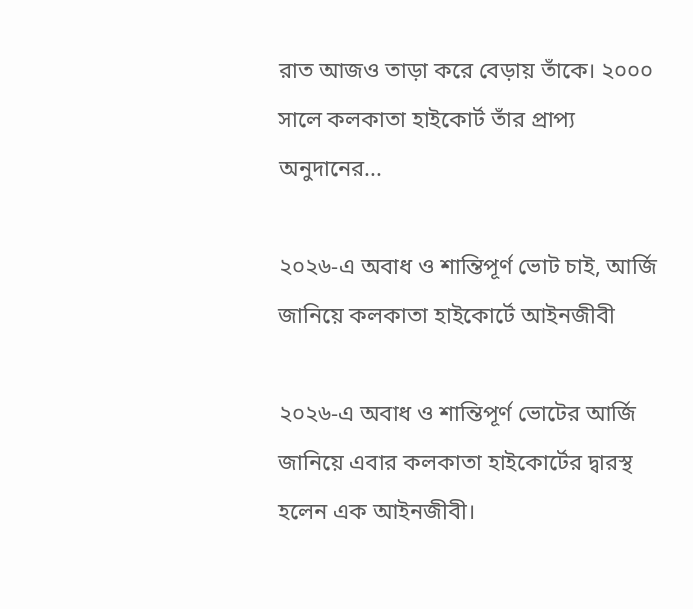রাত আজও তাড়া করে বেড়ায় তাঁকে। ২০০০ সালে কলকাতা হাইকোর্ট তাঁর প্রাপ্য অনুদানের...

২০২৬-এ অবাধ ও শান্তিপূর্ণ ভোট চাই, আর্জি জানিয়ে কলকাতা হাইকোর্টে আইনজীবী

২০২৬-এ অবাধ ও শান্তিপূর্ণ ভোটের আর্জি জানিয়ে এবার কলকাতা হাইকোর্টের দ্বারস্থ হলেন এক আইনজীবী।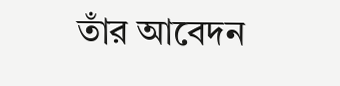তাঁর আবেদন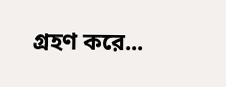গ্রহণ করে...